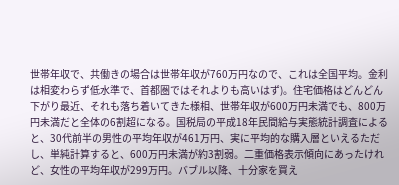世帯年収で、共働きの場合は世帯年収が760万円なので、これは全国平均。金利は相変わらず低水準で、首都圏ではそれよりも高いはず)。住宅価格はどんどん下がり最近、それも落ち着いてきた様相、世帯年収が600万円未満でも、800万円未満だと全体の6割超になる。国税局の平成18年民間給与実態統計調査によると、30代前半の男性の平均年収が461万円、実に平均的な購入層といえるただし、単純計算すると、600万円未満が約3割弱。二重価格表示傾向にあったけれど、女性の平均年収が299万円。バブル以降、十分家を買え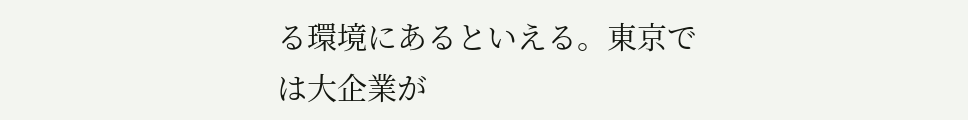る環境にあるといえる。東京では大企業が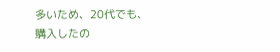多いため、20代でも、購入したの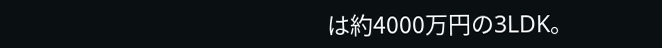は約4000万円の3LDK。